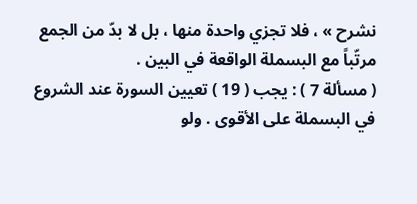نشرح » ، فلا تجزي واحدة منها ، بل لا بدّ من الجمع مرتّباً مع البسملة الواقعة في البين .
( مسألة 7 ) : يجب ( 19 ) تعيين السورة عند الشروع في البسملة على الأقوى . ولو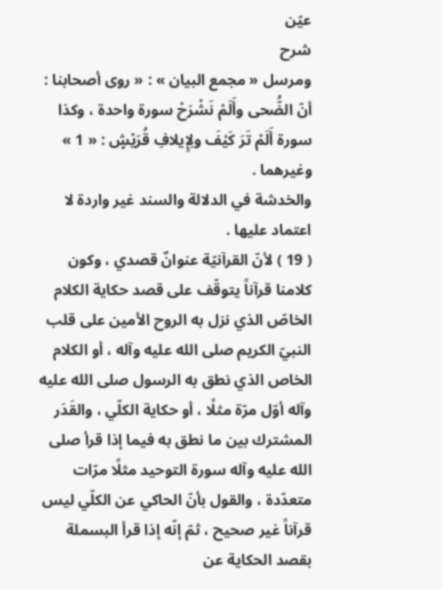عيّن
شرح
ومرسل « مجمع البيان » : « روى أصحابنا : أنّ الضُّحى وأَلَمْ نَشْرَحْ سورة واحدة ، وكذا سورة أَلَمْ تَرَ كَيْفَ ولِإِيلافِ قُرَيْشٍ : « 1 » وغيرهما .
والخدشة في الدلالة والسند غير واردة لا اعتماد عليها .
( 19 ) لأنّ القرآنيّة عنوانٌ قصدي ، وكون كلامنا قرآناً يتوقّف على قصد حكاية الكلام الخاصّ الذي نزل به الروح الأمين على قلب النبيّ الكريم صلى الله عليه وآله ، أو الكلام الخاص الذي نطق به الرسول صلى الله عليه وآله أوّل مرّة مثلًا ، أو حكاية الكلّي ، والقَدَر المشترك بين ما نطق به فيما إذا قرأ صلى الله عليه وآله سورة التوحيد مثلًا مرّات متعدّدة ، والقول بأنّ الحاكي عن الكلّي ليس قرآناً غير صحيح ، ثمّ إنّه إذا قرأ البسملة بقصد الحكاية عن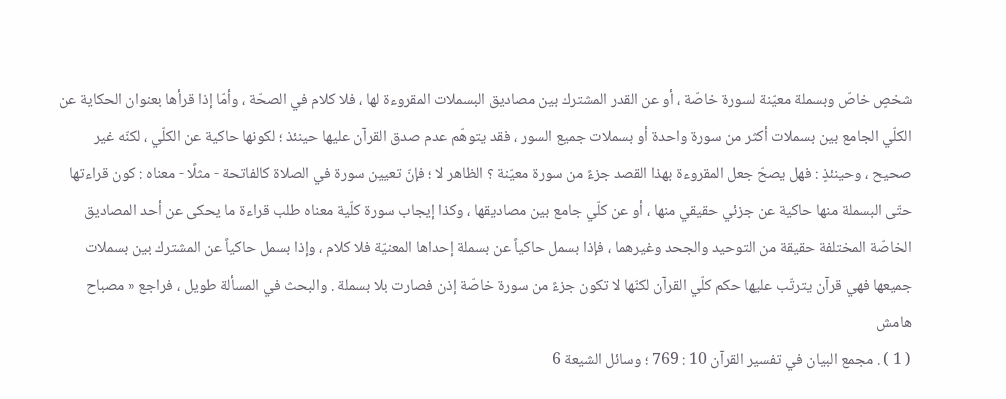شخصٍ خاصّ وبسملة معيّنة لسورة خاصّة ، أو عن القدر المشترك بين مصاديق البسملات المقروءة لها ، فلا كلام في الصحّة ، وأمّا إذا قرأها بعنوان الحكاية عن الكلّي الجامع بين بسملات أكثر من سورة واحدة أو بسملات جميع السور ، فقد يتوهّم عدم صدق القرآن عليها حينئذ ؛ لكونها حاكية عن الكلّي ، لكنّه غير صحيح ، وحينئذٍ : فهل يصحّ جعل المقروءة بهذا القصد جزءً من سورة معيّنة ؟ الظاهر لا ؛ فإنّ تعيين سورة في الصلاة كالفاتحة - مثلًا - معناه : كون قراءتها حتّى البسملة منها حاكية عن جزئي حقيقي منها ، أو عن كلّي جامع بين مصاديقها ، وكذا إيجاب سورة كلّية معناه طلب قراءة ما يحكى عن أحد المصاديق الخاصّة المختلفة حقيقة من التوحيد والجحد وغيرهما ، فإذا بسمل حاكياً عن بسملة إحداها المعنيّة فلا كلام ، وإذا بسمل حاكياً عن المشترك بين بسملات جميعها فهي قرآن يترتّب عليها حكم كلّي القرآن لكنّها لا تكون جزءً من سورة خاصّة إذن فصارت بلا بسملة . والبحث في المسألة طويل ، فراجع « مصباح
هامش
( 1 ) . مجمع البيان في تفسير القرآن 10 : 769 ؛ وسائل الشيعة 6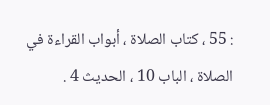: 55 ، كتاب الصلاة ، أبواب القراءة في الصلاة ، الباب 10 ، الحديث 4 .